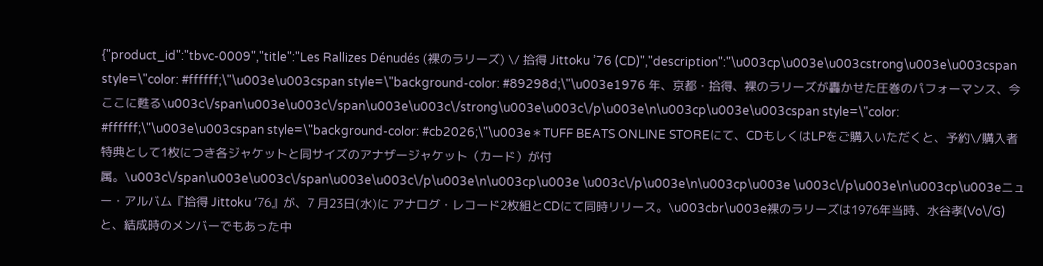{"product_id":"tbvc-0009","title":"Les Rallizes Dénudés (裸のラリーズ) \/ 拾得 Jittoku ’76 (CD)","description":"\u003cp\u003e\u003cstrong\u003e\u003cspan style=\"color: #ffffff;\"\u003e\u003cspan style=\"background-color: #89298d;\"\u003e1976 年、京都・拾得、裸のラリーズが轟かせた圧巻のパフォーマンス、今ここに甦る\u003c\/span\u003e\u003c\/span\u003e\u003c\/strong\u003e\u003c\/p\u003e\n\u003cp\u003e\u003cspan style=\"color: #ffffff;\"\u003e\u003cspan style=\"background-color: #cb2026;\"\u003e＊TUFF BEATS ONLINE STOREにて、CDもしくはLPをご購入いただくと、予約\/購入者特典として1枚につき各ジャケットと同サイズのアナザージャケット（カード）が付属。\u003c\/span\u003e\u003c\/span\u003e\u003c\/p\u003e\n\u003cp\u003e \u003c\/p\u003e\n\u003cp\u003e \u003c\/p\u003e\n\u003cp\u003eニュー・アルバム『拾得 Jittoku ‘76』が、7 月23日(水)に アナログ・レコード2枚組とCDにて同時リリース。\u003cbr\u003e裸のラリーズは1976年当時、水谷孝(Vo\/G)と、結成時のメンバーでもあった中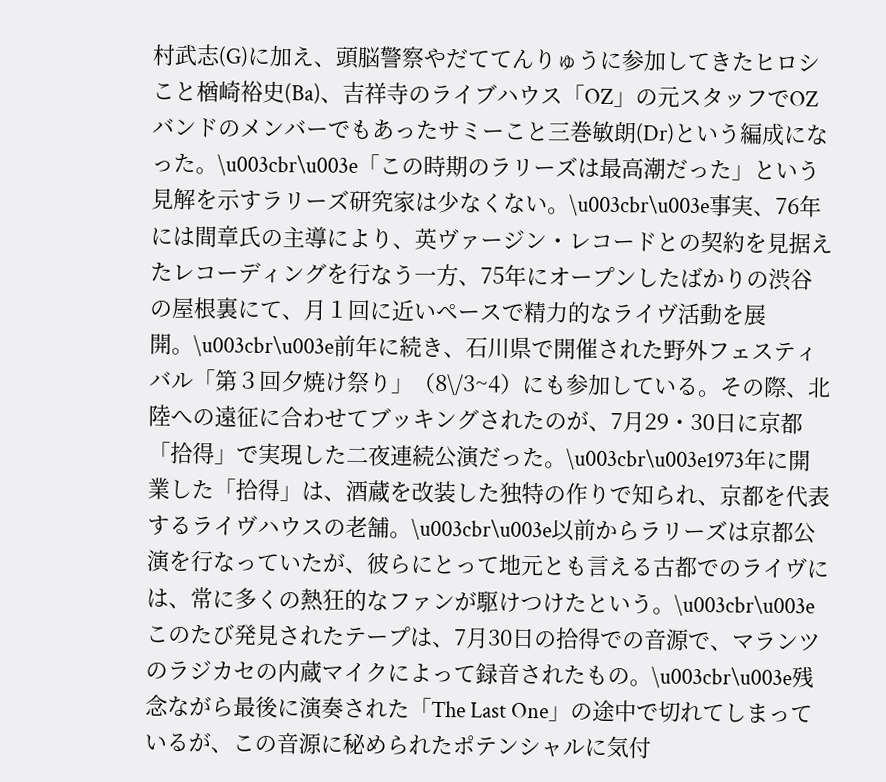村武志(G)に加え、頭脳警察やだててんりゅうに参加してきたヒロシこと楢崎裕史(Ba)、吉祥寺のライブハウス「OZ」の元スタッフでOZバンドのメンバーでもあったサミーこと三巻敏朗(Dr)という編成になった。\u003cbr\u003e「この時期のラリーズは最高潮だった」という見解を示すラリーズ研究家は少なくない。\u003cbr\u003e事実、76年には間章氏の主導により、英ヴァージン・レコードとの契約を見据えたレコーディングを行なう一方、75年にオープンしたばかりの渋谷の屋根裏にて、月１回に近いペースで精力的なライヴ活動を展開。\u003cbr\u003e前年に続き、石川県で開催された野外フェスティバル「第３回夕焼け祭り」（8\/3~4）にも参加している。その際、北陸への遠征に合わせてブッキングされたのが、7月29・30日に京都「拾得」で実現した二夜連続公演だった。\u003cbr\u003e1973年に開業した「拾得」は、酒蔵を改装した独特の作りで知られ、京都を代表するライヴハウスの老舗。\u003cbr\u003e以前からラリーズは京都公演を行なっていたが、彼らにとって地元とも言える古都でのライヴには、常に多くの熱狂的なファンが駆けつけたという。\u003cbr\u003eこのたび発見されたテープは、7月30日の拾得での音源で、マランツのラジカセの内蔵マイクによって録音されたもの。\u003cbr\u003e残念ながら最後に演奏された「The Last One」の途中で切れてしまっているが、この音源に秘められたポテンシャルに気付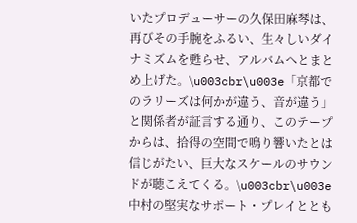いたプロデューサーの久保田麻琴は、再びその手腕をふるい、生々しいダイナミズムを甦らせ、アルバムへとまとめ上げた。\u003cbr\u003e「京都でのラリーズは何かが違う、音が違う」と関係者が証言する通り、このテープからは、拾得の空間で鳴り響いたとは信じがたい、巨大なスケールのサウンドが聴こえてくる。\u003cbr\u003e中村の堅実なサポート・プレイととも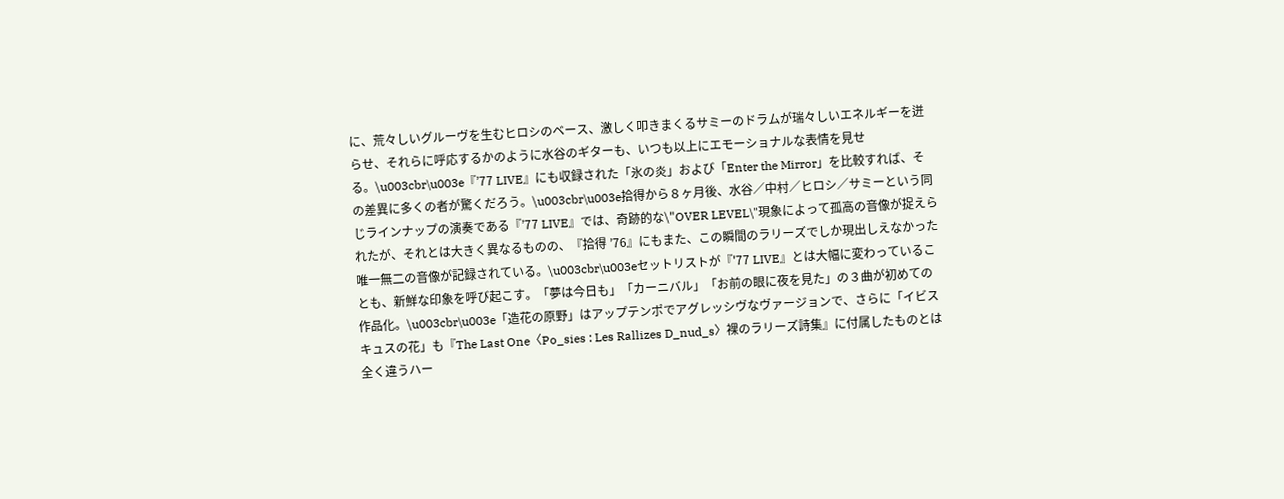に、荒々しいグルーヴを生むヒロシのベース、激しく叩きまくるサミーのドラムが瑞々しいエネルギーを迸らせ、それらに呼応するかのように水谷のギターも、いつも以上にエモーショナルな表情を見せる。\u003cbr\u003e『’77 LIVE』にも収録された「氷の炎」および「Enter the Mirror」を比較すれば、その差異に多くの者が驚くだろう。\u003cbr\u003e拾得から８ヶ月後、水谷／中村／ヒロシ／サミーという同じラインナップの演奏である『’77 LIVE』では、奇跡的な\"OVER LEVEL\"現象によって孤高の音像が捉えられたが、それとは大きく異なるものの、『拾得 ’76』にもまた、この瞬間のラリーズでしか現出しえなかった唯一無二の音像が記録されている。\u003cbr\u003eセットリストが『'77 LIVE』とは大幅に変わっていることも、新鮮な印象を呼び起こす。「夢は今日も」「カーニバル」「お前の眼に夜を見た」の３曲が初めての作品化。\u003cbr\u003e「造花の原野」はアップテンポでアグレッシヴなヴァージョンで、さらに「イビスキュスの花」も『The Last One〈Po_sies : Les Rallizes D_nud_s〉裸のラリーズ詩集』に付属したものとは全く違うハー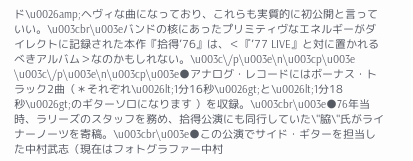ド\u0026amp;ヘヴィな曲になっており、これらも実質的に初公開と言っていい。\u003cbr\u003eバンドの核にあったプリミティヴなエネルギーがダイレクトに記録された本作『拾得’76』は、＜『’77 LIVE』と対に置かれるべきアルバム＞なのかもしれない。\u003c\/p\u003e\n\u003cp\u003e \u003c\/p\u003e\n\u003cp\u003e●アナログ・レコードにはボーナス・トラック2曲（＊それぞれ\u0026lt;1分16秒\u0026gt;と\u0026lt;1分18秒\u0026gt;のギターソロになります ）を収録。\u003cbr\u003e●76年当時、ラリーズのスタッフを務め、拾得公演にも同行していた\"脇\"氏がライナーノーツを寄稿。\u003cbr\u003e●この公演でサイド・ギターを担当した中村武志（現在はフォトグラファー中村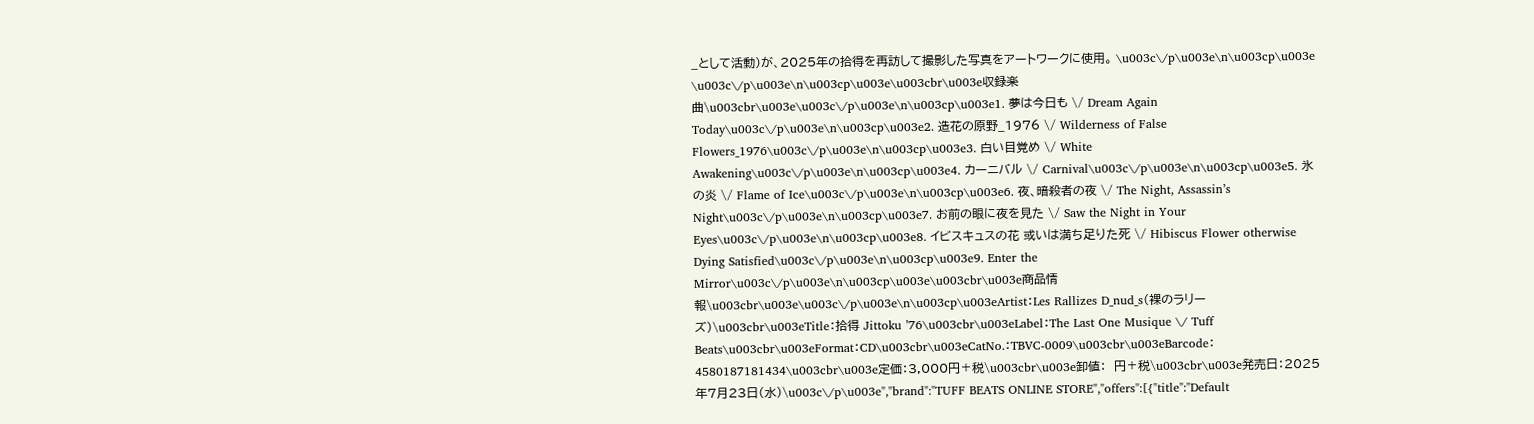_として活動）が、2025年の拾得を再訪して撮影した写真をアートワークに使用。 \u003c\/p\u003e\n\u003cp\u003e \u003c\/p\u003e\n\u003cp\u003e\u003cbr\u003e収録楽曲\u003cbr\u003e\u003c\/p\u003e\n\u003cp\u003e1. 夢は今日も \/ Dream Again Today\u003c\/p\u003e\n\u003cp\u003e2. 造花の原野_1976 \/ Wilderness of False Flowers_1976\u003c\/p\u003e\n\u003cp\u003e3. 白い目覚め \/ White Awakening\u003c\/p\u003e\n\u003cp\u003e4. カーニバル \/ Carnival\u003c\/p\u003e\n\u003cp\u003e5. 氷の炎 \/ Flame of Ice\u003c\/p\u003e\n\u003cp\u003e6. 夜、暗殺者の夜 \/ The Night, Assassin’s Night\u003c\/p\u003e\n\u003cp\u003e7. お前の眼に夜を見た \/ Saw the Night in Your Eyes\u003c\/p\u003e\n\u003cp\u003e8. イビスキュスの花 或いは満ち足りた死 \/ Hibiscus Flower otherwise Dying Satisfied\u003c\/p\u003e\n\u003cp\u003e9. Enter the Mirror\u003c\/p\u003e\n\u003cp\u003e\u003cbr\u003e商品情報\u003cbr\u003e\u003c\/p\u003e\n\u003cp\u003eArtist：Les Rallizes D_nud_s(裸のラリーズ)\u003cbr\u003eTitle：拾得 Jittoku ’76\u003cbr\u003eLabel：The Last One Musique \/ Tuff Beats\u003cbr\u003eFormat：CD\u003cbr\u003eCatNo.：TBVC-0009\u003cbr\u003eBarcode：4580187181434\u003cbr\u003e定価：3,000円＋税\u003cbr\u003e卸値：　円＋税\u003cbr\u003e発売日：2025年7月23日(水)\u003c\/p\u003e","brand":"TUFF BEATS ONLINE STORE","offers":[{"title":"Default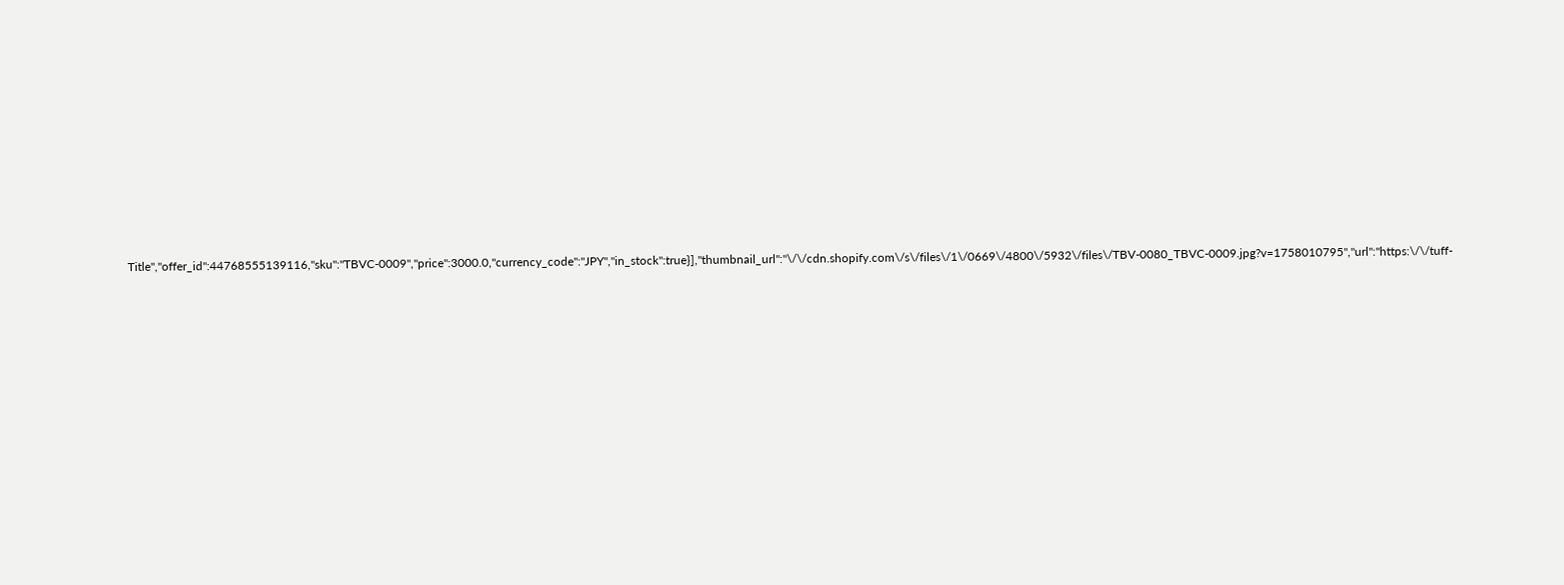Title","offer_id":44768555139116,"sku":"TBVC-0009","price":3000.0,"currency_code":"JPY","in_stock":true}],"thumbnail_url":"\/\/cdn.shopify.com\/s\/files\/1\/0669\/4800\/5932\/files\/TBV-0080_TBVC-0009.jpg?v=1758010795","url":"https:\/\/tuff-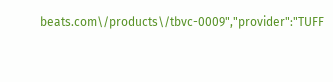beats.com\/products\/tbvc-0009","provider":"TUFF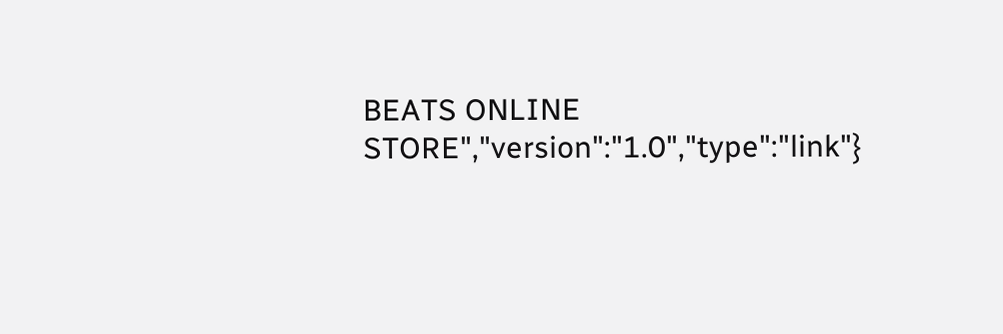BEATS ONLINE STORE","version":"1.0","type":"link"}